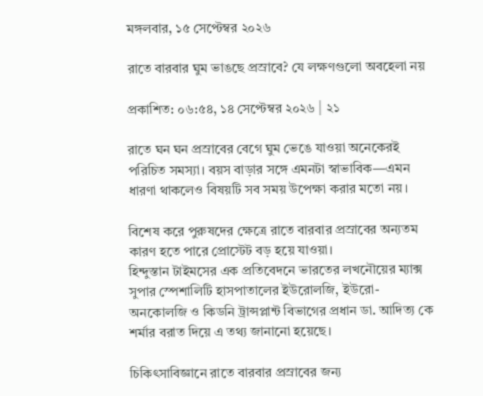মঙ্গলবার, ১৫ সেপ্টেম্বর ২০২৬

রাতে বারবার ঘুম ভাঙছে প্রস্রাবে? যে লক্ষণগুলো অবহেলা নয়

প্রকাশিত: ০৬:৫৪, ১৪ সেপ্টেম্বর ২০২৬ | ২১

রাতে ঘন ঘন প্রস্রাবের বেগে ঘুম ভেঙে যাওয়া অনেকেরই পরিচিত সমস্যা। বয়স বাড়ার সঙ্গে এমনটা স্বাভাবিক—এমন ধারণা থাকলেও বিষয়টি সব সময় উপেক্ষা করার মতো নয়।

বিশেষ করে পুরুষদের ক্ষেত্রে রাতে বারবার প্রস্রাবের অন্যতম কারণ হতে পারে প্রোস্টেট বড় হয়ে যাওয়া।
হিন্দুস্তান টাইমসের এক প্রতিবেদনে ভারতের লখনৌয়ের ম্যাক্স সুপার স্পেশালিটি হাসপাতালের ইউরোলজি, ইউরো-অনকোলজি ও কিডনি ট্রান্সপ্লান্ট বিভাগের প্রধান ডা. আদিত্য কে শর্মার বরাত দিয়ে এ তথ্য জানানো হয়েছে।

চিকিৎসাবিজ্ঞানে রাতে বারবার প্রস্রাবের জন্য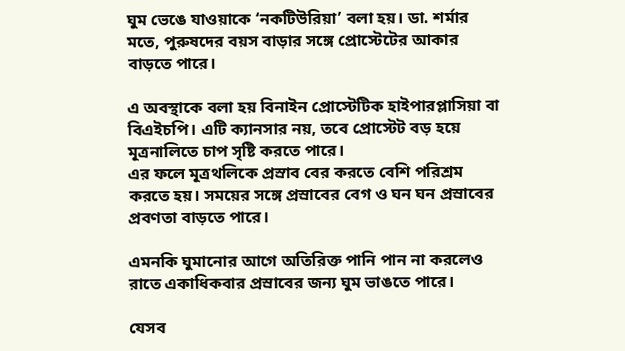ঘুম ভেঙে যাওয়াকে ‘নকটিউরিয়া’ বলা হয়। ডা. শর্মার মতে, পুরুষদের বয়স বাড়ার সঙ্গে প্রোস্টেটের আকার বাড়তে পারে।

এ অবস্থাকে বলা হয় বিনাইন প্রোস্টেটিক হাইপারপ্লাসিয়া বা বিএইচপি। এটি ক্যানসার নয়, তবে প্রোস্টেট বড় হয়ে মূত্রনালিতে চাপ সৃষ্টি করতে পারে।
এর ফলে মূত্রথলিকে প্রস্রাব বের করতে বেশি পরিশ্রম করতে হয়। সময়ের সঙ্গে প্রস্রাবের বেগ ও ঘন ঘন প্রস্রাবের প্রবণতা বাড়তে পারে।

এমনকি ঘুমানোর আগে অতিরিক্ত পানি পান না করলেও রাতে একাধিকবার প্রস্রাবের জন্য ঘুম ভাঙতে পারে।

যেসব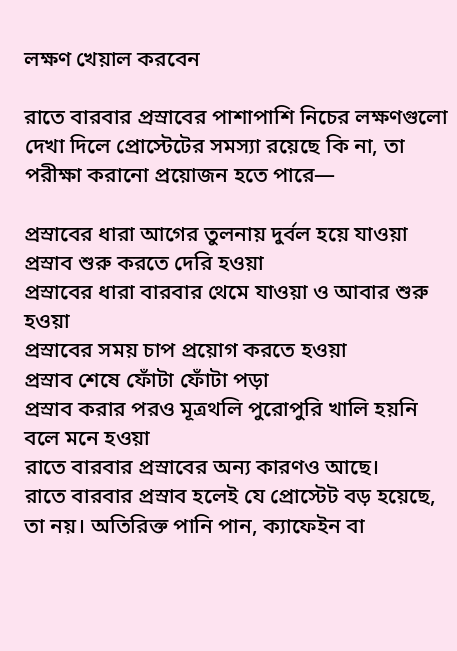লক্ষণ খেয়াল করবেন

রাতে বারবার প্রস্রাবের পাশাপাশি নিচের লক্ষণগুলো দেখা দিলে প্রোস্টেটের সমস্যা রয়েছে কি না, তা পরীক্ষা করানো প্রয়োজন হতে পারে—

প্রস্রাবের ধারা আগের তুলনায় দুর্বল হয়ে যাওয়া
প্রস্রাব শুরু করতে দেরি হওয়া
প্রস্রাবের ধারা বারবার থেমে যাওয়া ও আবার শুরু হওয়া
প্রস্রাবের সময় চাপ প্রয়োগ করতে হওয়া
প্রস্রাব শেষে ফোঁটা ফোঁটা পড়া
প্রস্রাব করার পরও মূত্রথলি পুরোপুরি খালি হয়নি বলে মনে হওয়া
রাতে বারবার প্রস্রাবের অন্য কারণও আছে।
রাতে বারবার প্রস্রাব হলেই যে প্রোস্টেট বড় হয়েছে, তা নয়। অতিরিক্ত পানি পান, ক্যাফেইন বা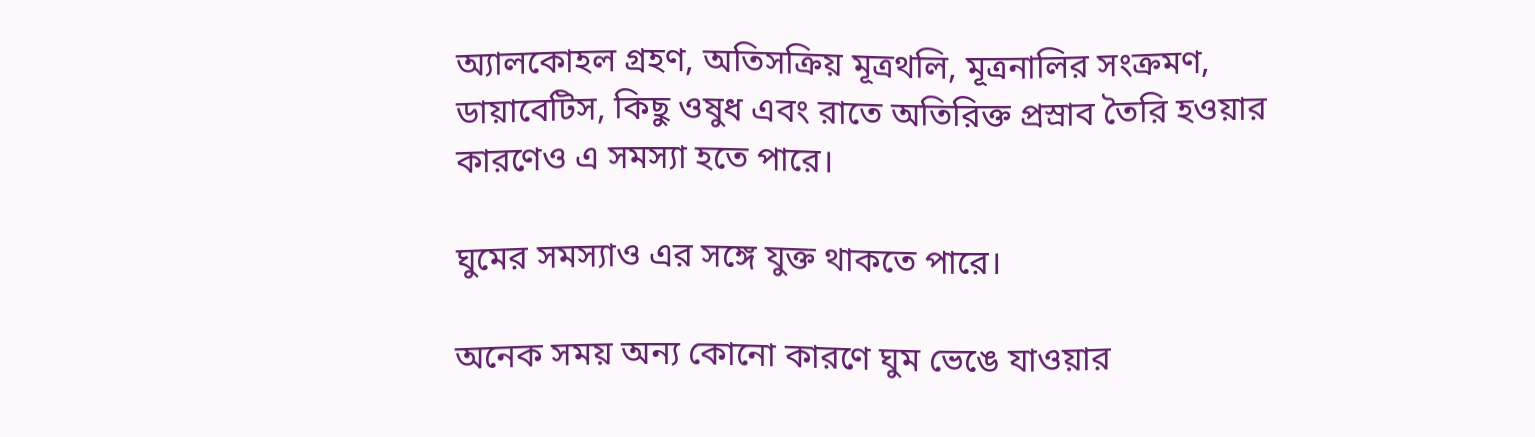অ্যালকোহল গ্রহণ, অতিসক্রিয় মূত্রথলি, মূত্রনালির সংক্রমণ, ডায়াবেটিস, কিছু ওষুধ এবং রাতে অতিরিক্ত প্রস্রাব তৈরি হওয়ার কারণেও এ সমস্যা হতে পারে।

ঘুমের সমস্যাও এর সঙ্গে যুক্ত থাকতে পারে।

অনেক সময় অন্য কোনো কারণে ঘুম ভেঙে যাওয়ার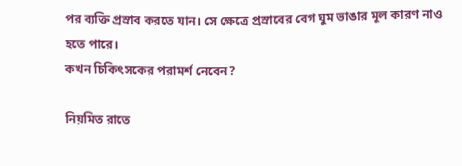পর ব্যক্তি প্রস্রাব করতে যান। সে ক্ষেত্রে প্রস্রাবের বেগ ঘুম ভাঙার মূল কারণ নাও হতে পারে।
কখন চিকিৎসকের পরামর্শ নেবেন?

নিয়মিত রাতে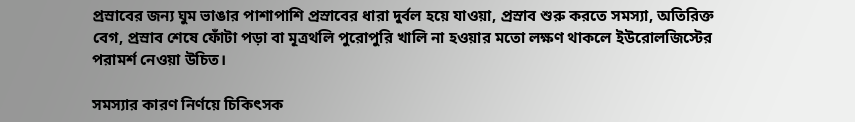প্রস্রাবের জন্য ঘুম ভাঙার পাশাপাশি প্রস্রাবের ধারা দুর্বল হয়ে যাওয়া, প্রস্রাব শুরু করতে সমস্যা, অতিরিক্ত বেগ, প্রস্রাব শেষে ফোঁটা পড়া বা মূত্রথলি পুরোপুরি খালি না হওয়ার মতো লক্ষণ থাকলে ইউরোলজিস্টের পরামর্শ নেওয়া উচিত।

সমস্যার কারণ নির্ণয়ে চিকিৎসক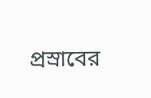প্রস্রাবের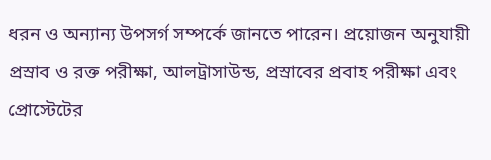ধরন ও অন্যান্য উপসর্গ সম্পর্কে জানতে পারেন। প্রয়োজন অনুযায়ী প্রস্রাব ও রক্ত পরীক্ষা, আলট্রাসাউন্ড, প্রস্রাবের প্রবাহ পরীক্ষা এবং প্রোস্টেটের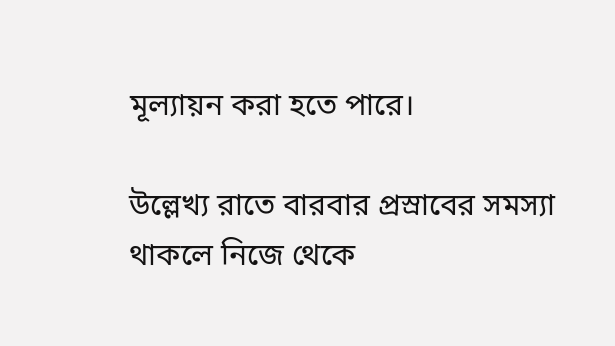মূল্যায়ন করা হতে পারে।

উল্লেখ্য রাতে বারবার প্রস্রাবের সমস্যা থাকলে নিজে থেকে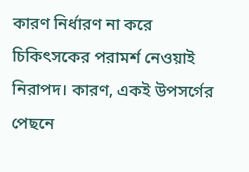কারণ নির্ধারণ না করে চিকিৎসকের পরামর্শ নেওয়াই নিরাপদ। কারণ, একই উপসর্গের পেছনে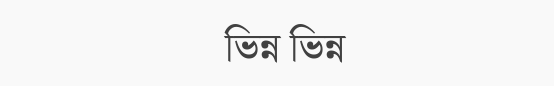ভিন্ন ভিন্ন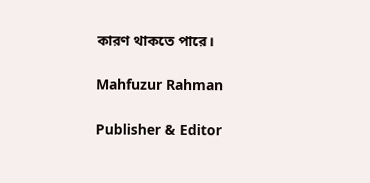কারণ থাকতে পারে।

Mahfuzur Rahman

Publisher & Editor